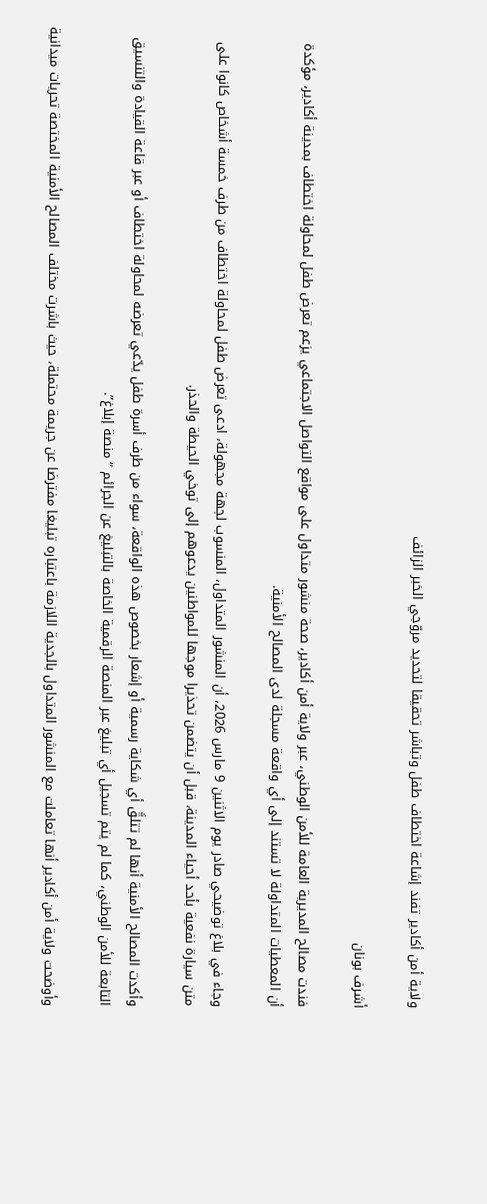ولاية أمن أكادير تفند إشاعة اختطاف طفل وتباشر تحقيقا لتحديد مروّجي الخبر الزائف

أشرف بونان

فندت مصالح المديرية العامة للأمن الوطني، عبر ولاية أمن أكادير، صحة منشور متداول على مواقع التواصل الاجتماعي يزعم تعرض طفل لمحاولة اختطاف بمدينة أكادير، مؤكدة أن المعطيات المتداولة لا تستند إلى أي واقعة مسجلة لدى المصالح الأمنية.

وجاء في بلاغ توضيحي صادر يوم الاثنين 9 مارس 2026، أن المنشور المتداول، المنسوب لجهة مجهولة، ادعى تعرض طفل لمحاولة اختطاف من طرف خمسة أشخاص كانوا على متن سيارة نفعية بأحد أحياء المدينة، قبل أن يتضمن تحذيرا موجها للمواطنين يدعوهم إلى توخي الحيطة والحذر.

وأكدت المصالح الأمنية أنها لم تتلقَّ أي شكاية رسمية أو إشعار بخصوص هذه الواقعة، سواء من طرف أسرة طفل يدّعي تعرضه لمحاولة اختطاف أو عبر قاعة القيادة والتنسيق التابعة للأمن الوطني، كما لم يتم تسجيل أي تبليغ عبر المنصة الرقمية الخاصة بالتبليغ عن الجرائم “منصة إبلاغ”.

وأوضحت ولاية أمن أكادير أنها تعاملت مع المنشور المتداول بالجدية اللازمة باعتباره تبليغا مفترضا عن جريمة محتملة، حيث باشرت مختلف المصالح الأمنية المختصة تحريات ميدانية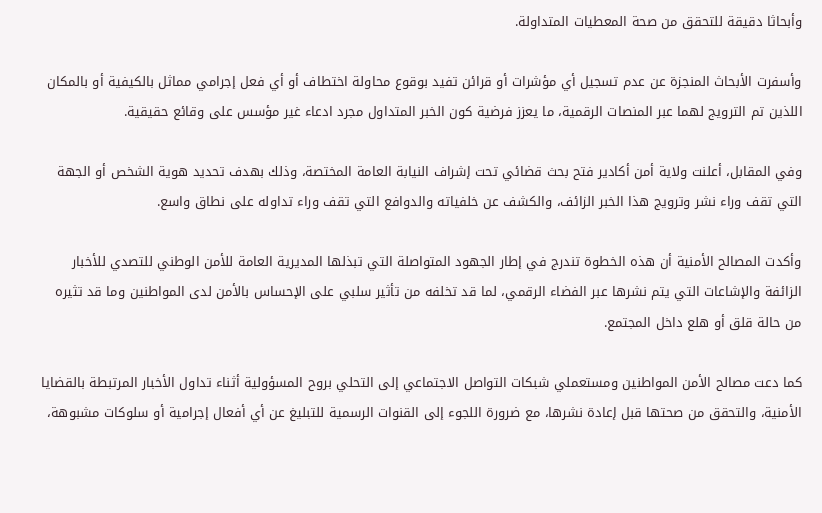وأبحاثا دقيقة للتحقق من صحة المعطيات المتداولة.

وأسفرت الأبحاث المنجزة عن عدم تسجيل أي مؤشرات أو قرائن تفيد بوقوع محاولة اختطاف أو أي فعل إجرامي مماثل بالكيفية أو بالمكان اللذين تم الترويج لهما عبر المنصات الرقمية، ما يعزز فرضية كون الخبر المتداول مجرد ادعاء غير مؤسس على وقائع حقيقية.

وفي المقابل، أعلنت ولاية أمن أكادير فتح بحث قضائي تحت إشراف النيابة العامة المختصة، وذلك بهدف تحديد هوية الشخص أو الجهة التي تقف وراء نشر وترويج هذا الخبر الزائف، والكشف عن خلفياته والدوافع التي تقف وراء تداوله على نطاق واسع.

وأكدت المصالح الأمنية أن هذه الخطوة تندرج في إطار الجهود المتواصلة التي تبذلها المديرية العامة للأمن الوطني للتصدي للأخبار الزائفة والإشاعات التي يتم نشرها عبر الفضاء الرقمي، لما قد تخلفه من تأثير سلبي على الإحساس بالأمن لدى المواطنين وما قد تثيره من حالة قلق أو هلع داخل المجتمع.

كما دعت مصالح الأمن المواطنين ومستعملي شبكات التواصل الاجتماعي إلى التحلي بروح المسؤولية أثناء تداول الأخبار المرتبطة بالقضايا الأمنية، والتحقق من صحتها قبل إعادة نشرها، مع ضرورة اللجوء إلى القنوات الرسمية للتبليغ عن أي أفعال إجرامية أو سلوكات مشبوهة،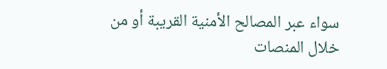سواء عبر المصالح الأمنية القريبة أو من خلال المنصات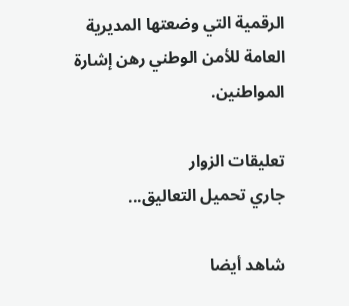الرقمية التي وضعتها المديرية العامة للأمن الوطني رهن إشارة المواطنين.

تعليقات الزوار
جاري تحميل التعاليق...

شاهد أيضا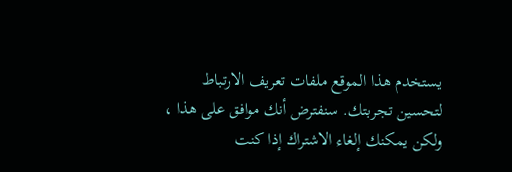يستخدم هذا الموقع ملفات تعريف الارتباط لتحسين تجربتك. سنفترض أنك موافق على هذا ، ولكن يمكنك إلغاء الاشتراك إذا كنت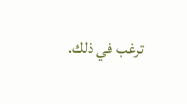ترغب في ذلك.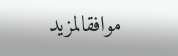موافقالمزيد